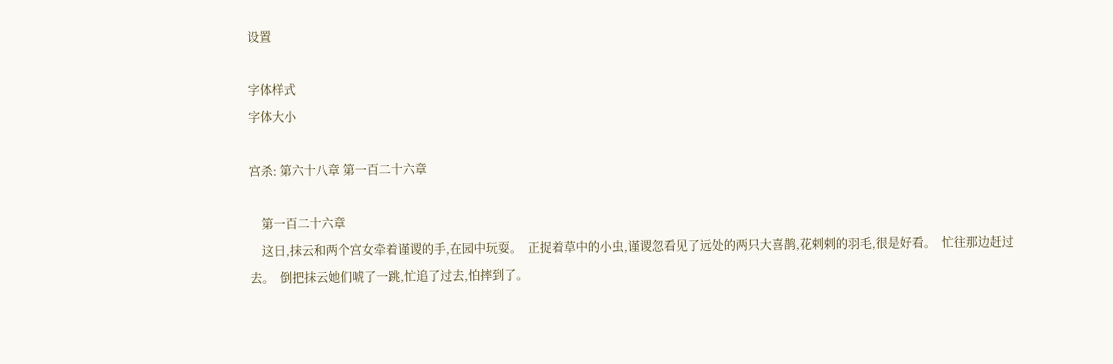设置

字体样式
字体大小

宫杀: 第六十八章 第一百二十六章

    第一百二十六章
    这日,抹云和两个宫女牵着谨谡的手,在园中玩耍。  正捉着草中的小虫,谨谡忽看见了远处的两只大喜鹊,花剌剌的羽毛,很是好看。  忙往那边赶过去。  倒把抹云她们唬了一跳,忙追了过去,怕摔到了。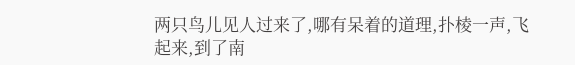两只鸟儿见人过来了,哪有呆着的道理,扑棱一声,飞起来,到了南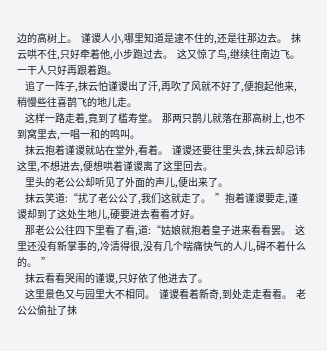边的高树上。  谨谡人小,哪里知道是逮不住的,还是往那边去。  抹云哄不住,只好牵着他,小步跑过去。  这又惊了鸟,继续往南边飞。  一干人只好再跟着跑。
    追了一阵子,抹云怕谨谡出了汗,再吹了风就不好了,便抱起他来,稍慢些往喜鹊飞的地儿走。
    这样一路走着,竟到了槛寿堂。  那两只鹊儿就落在那高树上,也不到窝里去,一唱一和的鸣叫。
    抹云抱着谨谡就站在堂外,看着。  谨谡还要往里头去,抹云却忌讳这里,不想进去,便想哄着谨谡离了这里回去。
    里头的老公公却听见了外面的声儿,便出来了。
    抹云笑道:“扰了老公公了,我们这就走了。  ”抱着谨谡要走,谨谡却到了这处生地儿,硬要进去看看才好。
    那老公公往四下里看了看,道:“姑娘就抱着皇子进来看看罢。  这里还没有新掌事的,冷清得很,没有几个喘痛快气的人儿,碍不着什么的。  ”
    抹云看看哭闹的谨谡,只好依了他进去了。
    这里景色又与园里大不相同。  谨谡看着新奇,到处走走看看。  老公公偷扯了抹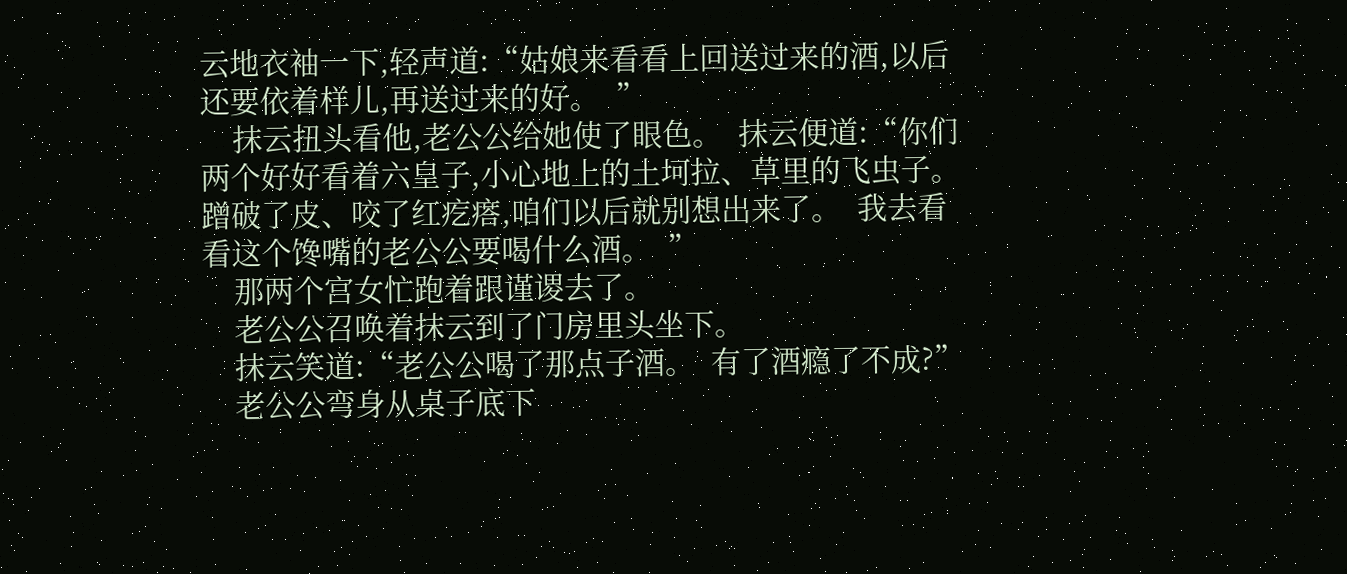云地衣袖一下,轻声道:“姑娘来看看上回送过来的酒,以后还要依着样儿,再送过来的好。  ”
    抹云扭头看他,老公公给她使了眼色。  抹云便道:“你们两个好好看着六皇子,小心地上的土坷拉、草里的飞虫子。  蹭破了皮、咬了红疙瘩,咱们以后就别想出来了。  我去看看这个馋嘴的老公公要喝什么酒。  ”
    那两个宫女忙跑着跟谨谡去了。
    老公公召唤着抹云到了门房里头坐下。
    抹云笑道:“老公公喝了那点子酒。  有了酒瘾了不成?”
    老公公弯身从桌子底下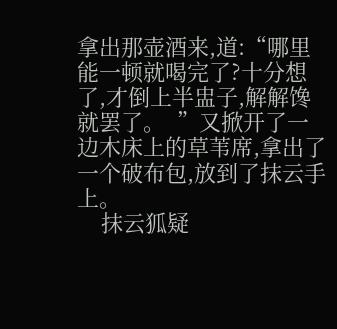拿出那壶酒来,道:“哪里能一顿就喝完了?十分想了,才倒上半盅子,解解馋就罢了。  ”又掀开了一边木床上的草苇席,拿出了一个破布包,放到了抹云手上。
    抹云狐疑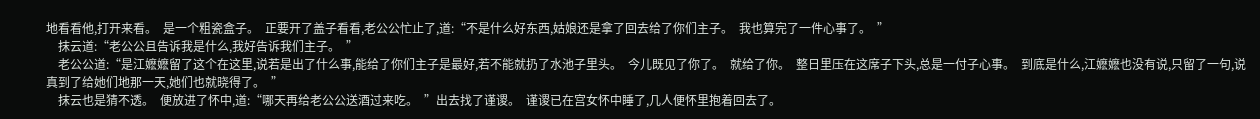地看看他,打开来看。  是一个粗瓷盒子。  正要开了盖子看看,老公公忙止了,道:“不是什么好东西,姑娘还是拿了回去给了你们主子。  我也算完了一件心事了。  ”
    抹云道:“老公公且告诉我是什么,我好告诉我们主子。  ”
    老公公道:“是江嬷嬷留了这个在这里,说若是出了什么事,能给了你们主子是最好,若不能就扔了水池子里头。  今儿既见了你了。  就给了你。  整日里压在这席子下头,总是一付子心事。  到底是什么,江嬷嬷也没有说,只留了一句,说真到了给她们地那一天,她们也就晓得了。  ”
    抹云也是猜不透。  便放进了怀中,道:“哪天再给老公公送酒过来吃。  ”出去找了谨谡。  谨谡已在宫女怀中睡了,几人便怀里抱着回去了。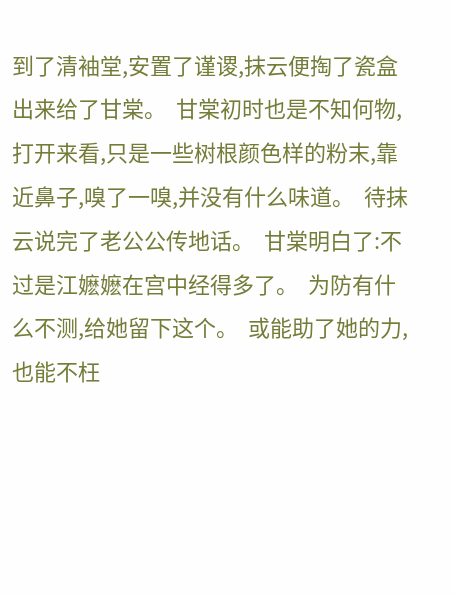到了清袖堂,安置了谨谡,抹云便掏了瓷盒出来给了甘棠。  甘棠初时也是不知何物,打开来看,只是一些树根颜色样的粉末,靠近鼻子,嗅了一嗅,并没有什么味道。  待抹云说完了老公公传地话。  甘棠明白了:不过是江嬷嬷在宫中经得多了。  为防有什么不测,给她留下这个。  或能助了她的力,也能不枉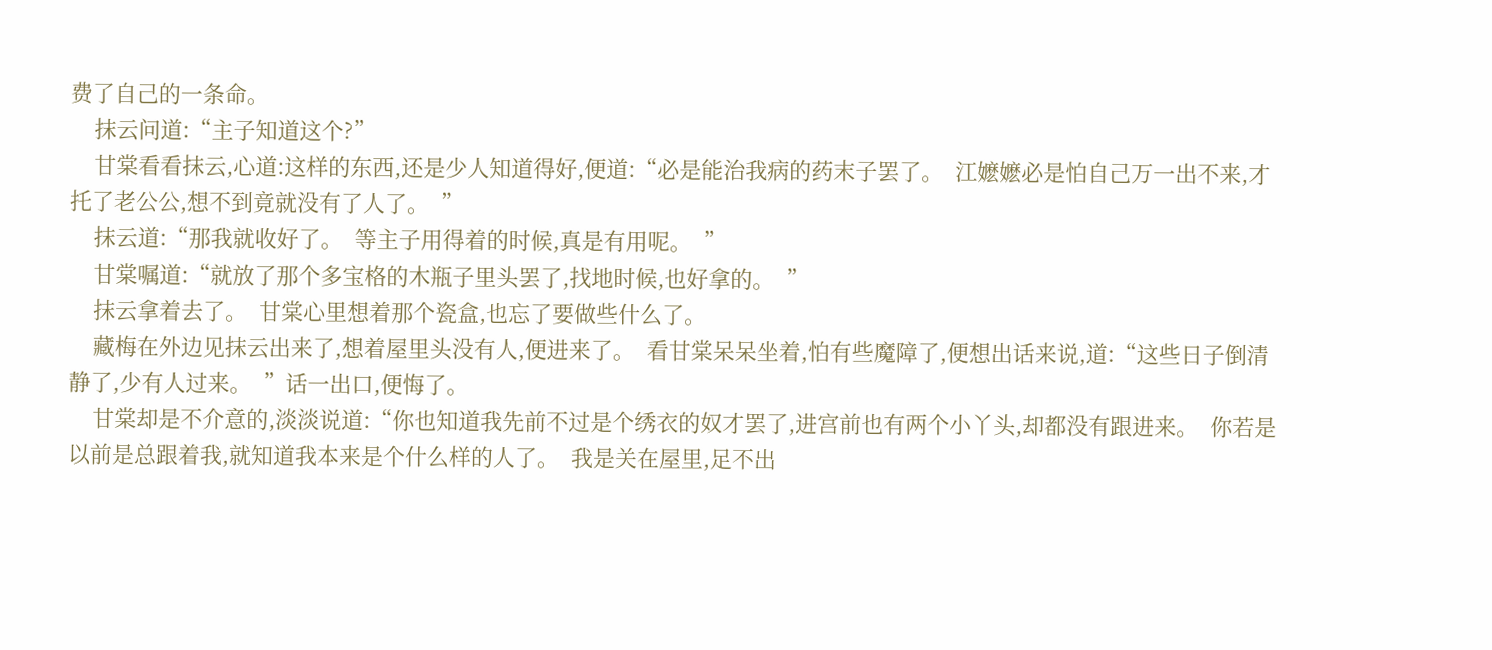费了自己的一条命。
    抹云问道:“主子知道这个?”
    甘棠看看抹云,心道:这样的东西,还是少人知道得好,便道:“必是能治我病的药末子罢了。  江嬷嬷必是怕自己万一出不来,才托了老公公,想不到竟就没有了人了。  ”
    抹云道:“那我就收好了。  等主子用得着的时候,真是有用呢。  ”
    甘棠嘱道:“就放了那个多宝格的木瓶子里头罢了,找地时候,也好拿的。  ”
    抹云拿着去了。  甘棠心里想着那个瓷盒,也忘了要做些什么了。
    藏梅在外边见抹云出来了,想着屋里头没有人,便进来了。  看甘棠呆呆坐着,怕有些魔障了,便想出话来说,道:“这些日子倒清静了,少有人过来。  ”话一出口,便悔了。
    甘棠却是不介意的,淡淡说道:“你也知道我先前不过是个绣衣的奴才罢了,进宫前也有两个小丫头,却都没有跟进来。  你若是以前是总跟着我,就知道我本来是个什么样的人了。  我是关在屋里,足不出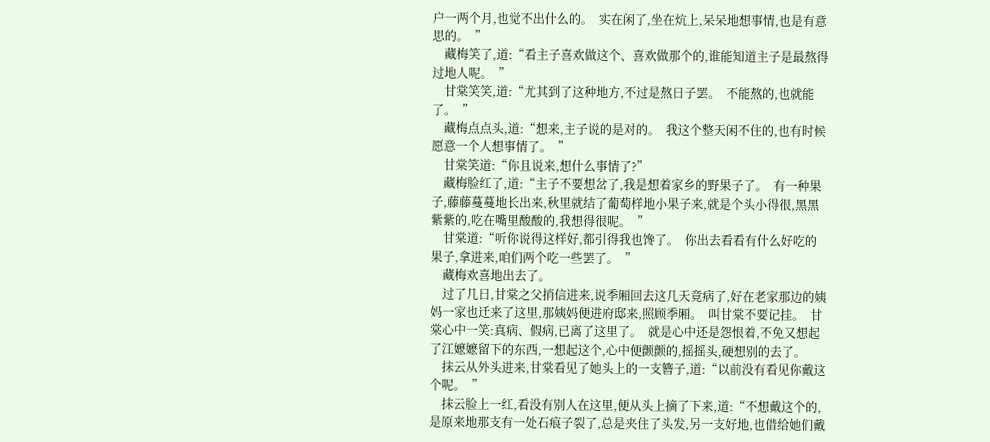户一两个月,也觉不出什么的。  实在闲了,坐在炕上,呆呆地想事情,也是有意思的。  ”
    藏梅笑了,道:“看主子喜欢做这个、喜欢做那个的,谁能知道主子是最熬得过地人呢。  ”
    甘棠笑笑,道:“尤其到了这种地方,不过是熬日子罢。  不能熬的,也就能了。  ”
    藏梅点点头,道:“想来,主子说的是对的。  我这个整天闲不住的,也有时候愿意一个人想事情了。  ”
    甘棠笑道:“你且说来,想什么事情了?”
    藏梅脸红了,道:“主子不要想岔了,我是想着家乡的野果子了。  有一种果子,藤藤蔓蔓地长出来,秋里就结了葡萄样地小果子来,就是个头小得很,黑黑紫紫的,吃在嘴里酸酸的,我想得很呢。  ”
    甘棠道:“听你说得这样好,都引得我也馋了。  你出去看看有什么好吃的果子,拿进来,咱们两个吃一些罢了。  ”
    藏梅欢喜地出去了。
    过了几日,甘棠之父捎信进来,说季厢回去这几天竟病了,好在老家那边的姨妈一家也迁来了这里,那姨妈便进府邸来,照顾季厢。  叫甘棠不要记挂。  甘棠心中一笑:真病、假病,已离了这里了。  就是心中还是怨恨着,不免又想起了江嬷嬷留下的东西,一想起这个,心中便颤颤的,摇摇头,硬想别的去了。
    抹云从外头进来,甘棠看见了她头上的一支簪子,道:“以前没有看见你戴这个呢。  ”
    抹云脸上一红,看没有别人在这里,便从头上摘了下来,道:“不想戴这个的,是原来地那支有一处石痕子裂了,总是夹住了头发,另一支好地,也借给她们戴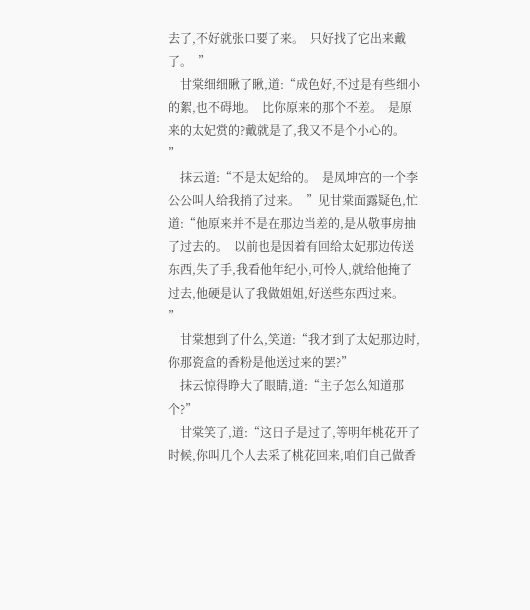去了,不好就张口要了来。  只好找了它出来戴了。  ”
    甘棠细细瞅了瞅,道:“成色好,不过是有些细小的絮,也不碍地。  比你原来的那个不差。  是原来的太妃赏的?戴就是了,我又不是个小心的。  ”
    抹云道:“不是太妃给的。  是凤坤宫的一个李公公叫人给我捎了过来。  ”见甘棠面露疑色,忙道:“他原来并不是在那边当差的,是从敬事房抽了过去的。  以前也是因着有回给太妃那边传送东西,失了手,我看他年纪小,可怜人,就给他掩了过去,他硬是认了我做姐姐,好送些东西过来。  ”
    甘棠想到了什么,笑道:“我才到了太妃那边时,你那瓷盒的香粉是他送过来的罢?”
    抹云惊得睁大了眼睛,道:“主子怎么知道那个?”
    甘棠笑了,道:“这日子是过了,等明年桃花开了时候,你叫几个人去采了桃花回来,咱们自己做香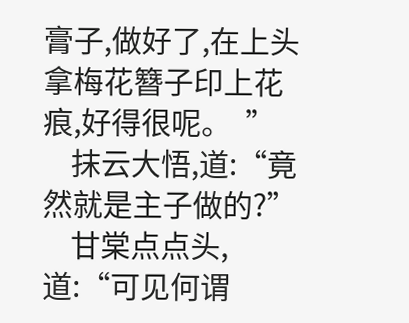膏子,做好了,在上头拿梅花簪子印上花痕,好得很呢。  ”
    抹云大悟,道:“竟然就是主子做的?”
    甘棠点点头,道:“可见何谓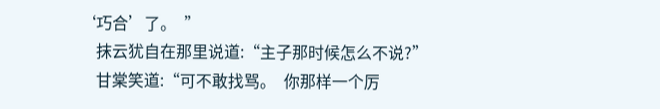‘巧合’了。  ”
    抹云犹自在那里说道:“主子那时候怎么不说?”
    甘棠笑道:“可不敢找骂。  你那样一个厉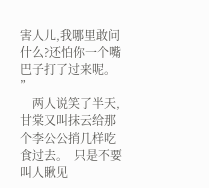害人儿,我哪里敢问什么?还怕你一个嘴巴子打了过来呢。  ”
    两人说笑了半天,甘棠又叫抹云给那个李公公捎几样吃食过去。  只是不要叫人瞅见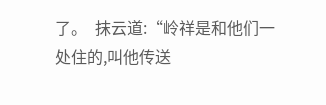了。  抹云道:“岭祥是和他们一处住的,叫他传送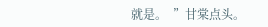就是。  ”甘棠点头。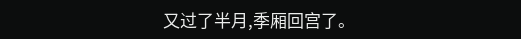又过了半月,季厢回宫了。